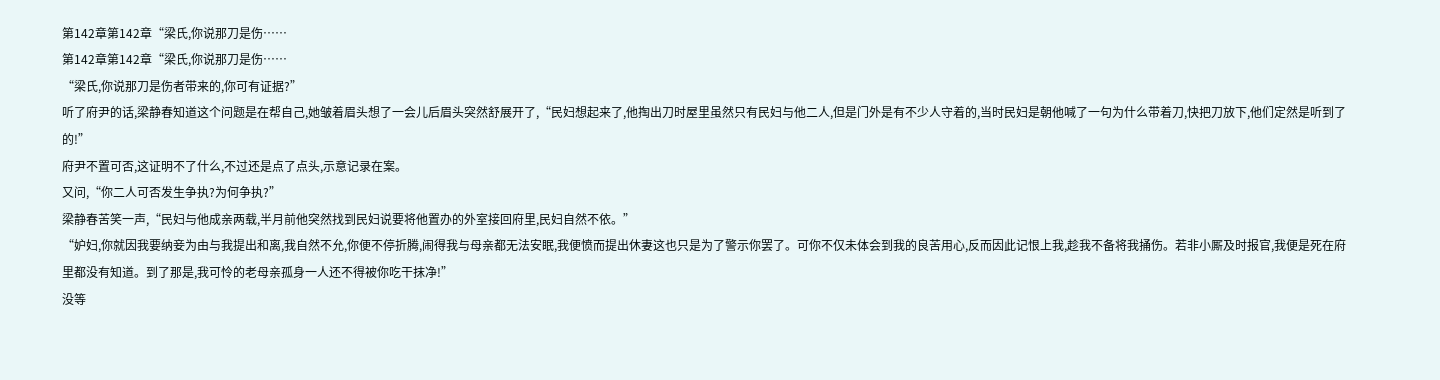第142章第142章“梁氏,你说那刀是伤……
第142章第142章“梁氏,你说那刀是伤……
“梁氏,你说那刀是伤者带来的,你可有证据?”
听了府尹的话,梁静春知道这个问题是在帮自己,她皱着眉头想了一会儿后眉头突然舒展开了,“民妇想起来了,他掏出刀时屋里虽然只有民妇与他二人,但是门外是有不少人守着的,当时民妇是朝他喊了一句为什么带着刀,快把刀放下,他们定然是听到了的!”
府尹不置可否,这证明不了什么,不过还是点了点头,示意记录在案。
又问,“你二人可否发生争执?为何争执?”
梁静春苦笑一声,“民妇与他成亲两载,半月前他突然找到民妇说要将他置办的外室接回府里,民妇自然不依。”
“妒妇,你就因我要纳妾为由与我提出和离,我自然不允,你便不停折腾,闹得我与母亲都无法安眠,我便愤而提出休妻这也只是为了警示你罢了。可你不仅未体会到我的良苦用心,反而因此记恨上我,趁我不备将我捅伤。若非小厮及时报官,我便是死在府里都没有知道。到了那是,我可怜的老母亲孤身一人还不得被你吃干抹净!”
没等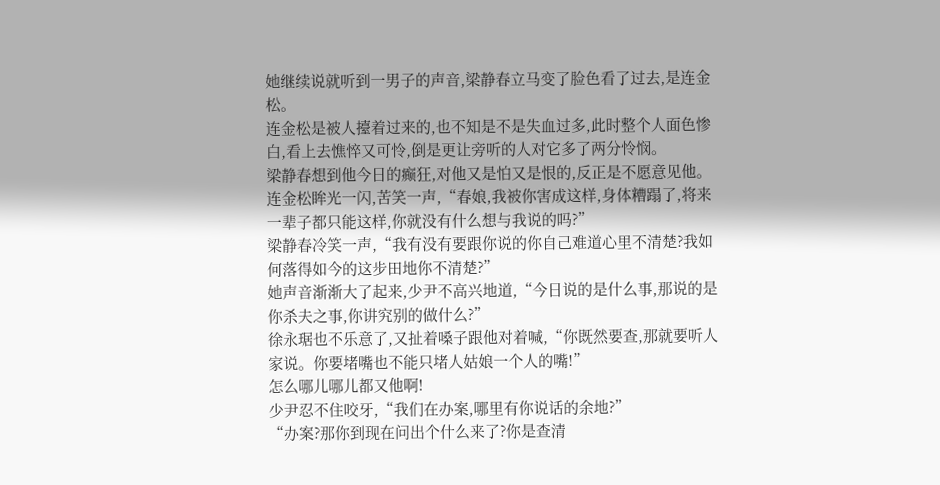她继续说就听到一男子的声音,梁静春立马变了脸色看了过去,是连金松。
连金松是被人擡着过来的,也不知是不是失血过多,此时整个人面色惨白,看上去憔悴又可怜,倒是更让旁听的人对它多了两分怜悯。
梁静春想到他今日的癫狂,对他又是怕又是恨的,反正是不愿意见他。
连金松眸光一闪,苦笑一声,“春娘,我被你害成这样,身体糟蹋了,将来一辈子都只能这样,你就没有什么想与我说的吗?”
梁静春冷笑一声,“我有没有要跟你说的你自己难道心里不清楚?我如何落得如今的这步田地你不清楚?”
她声音渐渐大了起来,少尹不高兴地道,“今日说的是什么事,那说的是你杀夫之事,你讲究别的做什么?”
徐永琚也不乐意了,又扯着嗓子跟他对着喊,“你既然要查,那就要听人家说。你要堵嘴也不能只堵人姑娘一个人的嘴!”
怎么哪儿哪儿都又他啊!
少尹忍不住咬牙,“我们在办案,哪里有你说话的余地?”
“办案?那你到现在问出个什么来了?你是查清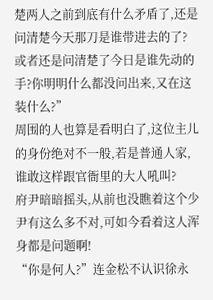楚两人之前到底有什么矛盾了,还是问清楚今天那刀是谁带进去的了?或者还是问清楚了今日是谁先动的手?你明明什么都没问出来,又在这装什么?”
周围的人也算是看明白了,这位主儿的身份绝对不一般,若是普通人家,谁敢这样跟官衙里的大人吼叫?
府尹暗暗摇头,从前也没瞧着这个少尹有这么多不对,可如今看着这人浑身都是问题啊!
“你是何人?”连金松不认识徐永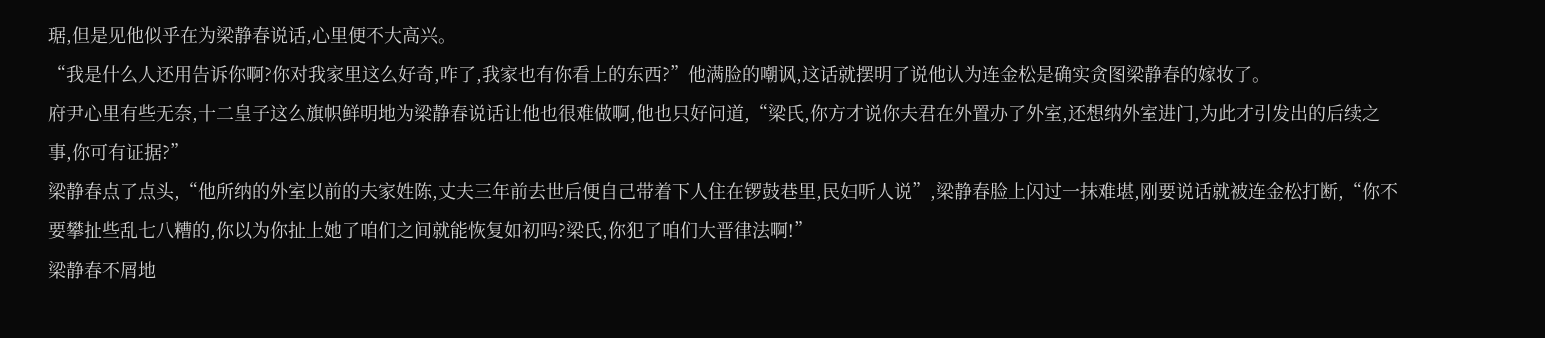琚,但是见他似乎在为梁静春说话,心里便不大高兴。
“我是什么人还用告诉你啊?你对我家里这么好奇,咋了,我家也有你看上的东西?”他满脸的嘲讽,这话就摆明了说他认为连金松是确实贪图梁静春的嫁妆了。
府尹心里有些无奈,十二皇子这么旗帜鲜明地为梁静春说话让他也很难做啊,他也只好问道,“梁氏,你方才说你夫君在外置办了外室,还想纳外室进门,为此才引发出的后续之事,你可有证据?”
梁静春点了点头,“他所纳的外室以前的夫家姓陈,丈夫三年前去世后便自己带着下人住在锣鼓巷里,民妇听人说”,梁静春脸上闪过一抹难堪,刚要说话就被连金松打断,“你不要攀扯些乱七八糟的,你以为你扯上她了咱们之间就能恢复如初吗?梁氏,你犯了咱们大晋律法啊!”
梁静春不屑地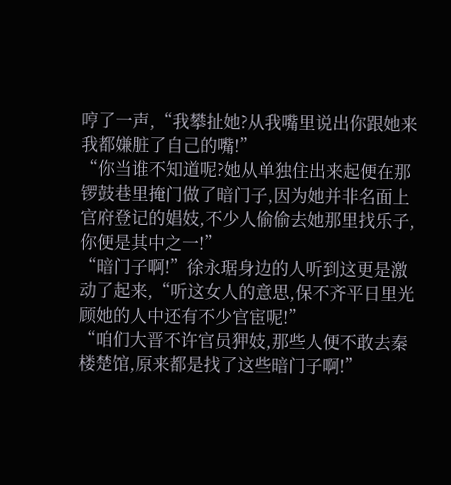哼了一声,“我攀扯她?从我嘴里说出你跟她来我都嫌脏了自己的嘴!”
“你当谁不知道呢?她从单独住出来起便在那锣鼓巷里掩门做了暗门子,因为她并非名面上官府登记的娼妓,不少人偷偷去她那里找乐子,你便是其中之一!”
“暗门子啊!”徐永琚身边的人听到这更是激动了起来,“听这女人的意思,保不齐平日里光顾她的人中还有不少官宦呢!”
“咱们大晋不许官员狎妓,那些人便不敢去秦楼楚馆,原来都是找了这些暗门子啊!”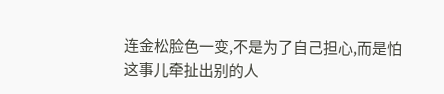连金松脸色一变,不是为了自己担心,而是怕这事儿牵扯出别的人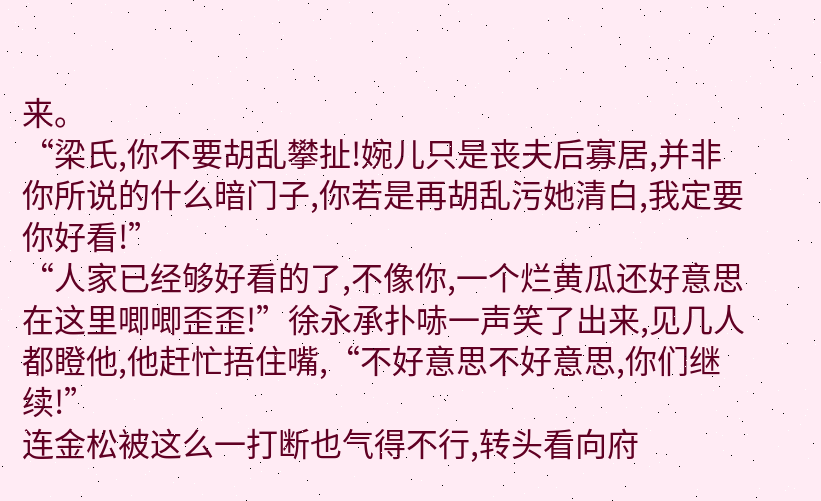来。
“梁氏,你不要胡乱攀扯!婉儿只是丧夫后寡居,并非你所说的什么暗门子,你若是再胡乱污她清白,我定要你好看!”
“人家已经够好看的了,不像你,一个烂黄瓜还好意思在这里唧唧歪歪!”徐永承扑哧一声笑了出来,见几人都瞪他,他赶忙捂住嘴,“不好意思不好意思,你们继续!”
连金松被这么一打断也气得不行,转头看向府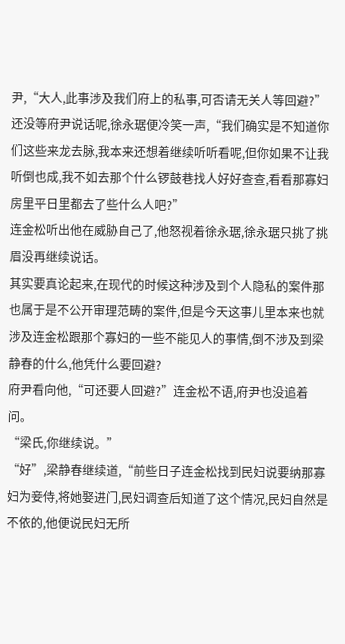尹,“大人,此事涉及我们府上的私事,可否请无关人等回避?”
还没等府尹说话呢,徐永琚便冷笑一声,“我们确实是不知道你们这些来龙去脉,我本来还想着继续听听看呢,但你如果不让我听倒也成,我不如去那个什么锣鼓巷找人好好查查,看看那寡妇房里平日里都去了些什么人吧?”
连金松听出他在威胁自己了,他怒视着徐永琚,徐永琚只挑了挑眉没再继续说话。
其实要真论起来,在现代的时候这种涉及到个人隐私的案件那也属于是不公开审理范畴的案件,但是今天这事儿里本来也就涉及连金松跟那个寡妇的一些不能见人的事情,倒不涉及到梁静春的什么,他凭什么要回避?
府尹看向他,“可还要人回避?”连金松不语,府尹也没追着问。
“梁氏,你继续说。”
“好”,梁静春继续道,“前些日子连金松找到民妇说要纳那寡妇为妾侍,将她娶进门,民妇调查后知道了这个情况,民妇自然是不依的,他便说民妇无所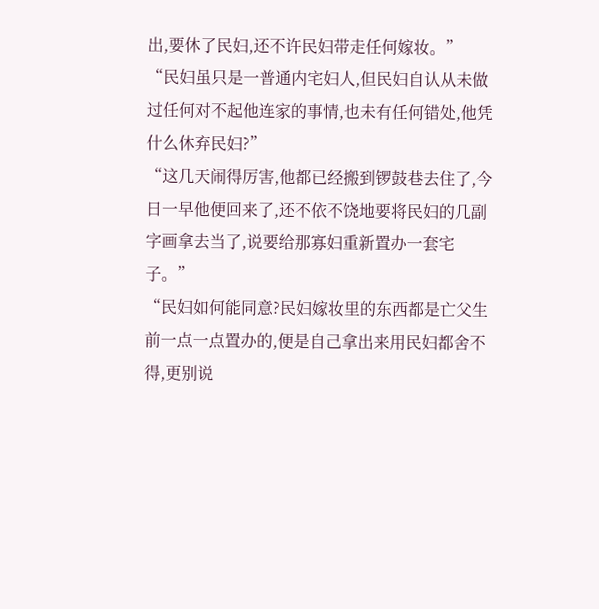出,要休了民妇,还不许民妇带走任何嫁妆。”
“民妇虽只是一普通内宅妇人,但民妇自认从未做过任何对不起他连家的事情,也未有任何错处,他凭什么休弃民妇?”
“这几天闹得厉害,他都已经搬到锣鼓巷去住了,今日一早他便回来了,还不依不饶地要将民妇的几副字画拿去当了,说要给那寡妇重新置办一套宅子。”
“民妇如何能同意?民妇嫁妆里的东西都是亡父生前一点一点置办的,便是自己拿出来用民妇都舍不得,更别说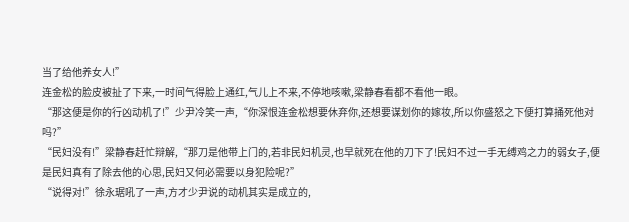当了给他养女人!”
连金松的脸皮被扯了下来,一时间气得脸上通红,气儿上不来,不停地咳嗽,梁静春看都不看他一眼。
“那这便是你的行凶动机了!”少尹冷笑一声,“你深恨连金松想要休弃你,还想要谋划你的嫁妆,所以你盛怒之下便打算捅死他对吗?”
“民妇没有!”梁静春赶忙辩解,“那刀是他带上门的,若非民妇机灵,也早就死在他的刀下了!民妇不过一手无缚鸡之力的弱女子,便是民妇真有了除去他的心思,民妇又何必需要以身犯险呢?”
“说得对!”徐永琚吼了一声,方才少尹说的动机其实是成立的,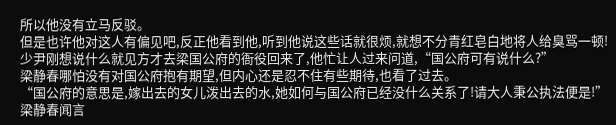所以他没有立马反驳。
但是也许他对这人有偏见吧,反正他看到他,听到他说这些话就很烦,就想不分青红皂白地将人给臭骂一顿!
少尹刚想说什么就见方才去梁国公府的衙役回来了,他忙让人过来问道,“国公府可有说什么?”
梁静春哪怕没有对国公府抱有期望,但内心还是忍不住有些期待,也看了过去。
“国公府的意思是,嫁出去的女儿泼出去的水,她如何与国公府已经没什么关系了!请大人秉公执法便是!”
梁静春闻言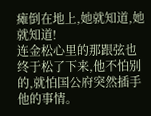瘫倒在地上,她就知道,她就知道!
连金松心里的那跟弦也终于松了下来,他不怕别的,就怕国公府突然插手他的事情。